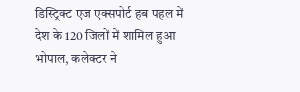डिस्ट्रिक्ट एज एक्सपोर्ट हब पहल में देश के 120 जिलों में शामिल हुआ भोपाल, कलेक्टर ने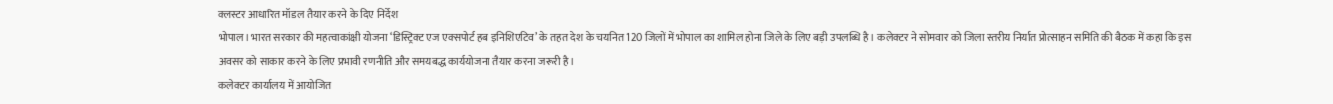क्लस्टर आधारित मॉडल तैयार करने के दिए निर्देश
भोपाल। भारत सरकार की महत्वाकांक्षी योजना ‘डिस्ट्रिक्ट एज एक्सपोर्ट हब इनिशिएटिव’ के तहत देश के चयनित 120 जिलों में भोपाल का शामिल होना जिले के लिए बड़ी उपलब्धि है। कलेक्टर ने सोमवार को जिला स्तरीय निर्यात प्रोत्साहन समिति की बैठक में कहा कि इस अवसर को साकार करने के लिए प्रभावी रणनीति और समयबद्ध कार्ययोजना तैयार करना जरूरी है।
कलेक्टर कार्यालय में आयोजित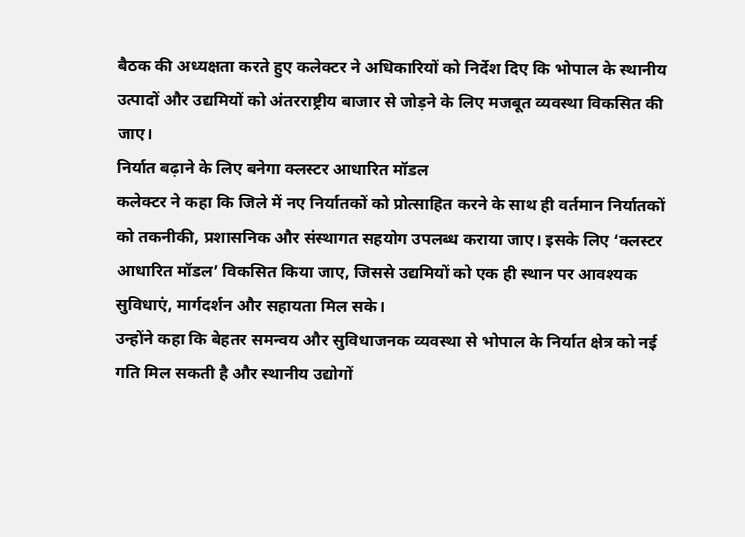बैठक की अध्यक्षता करते हुए कलेक्टर ने अधिकारियों को निर्देश दिए कि भोपाल के स्थानीय उत्पादों और उद्यमियों को अंतरराष्ट्रीय बाजार से जोड़ने के लिए मजबूत व्यवस्था विकसित की जाए।
निर्यात बढ़ाने के लिए बनेगा क्लस्टर आधारित मॉडल
कलेक्टर ने कहा कि जिले में नए निर्यातकों को प्रोत्साहित करने के साथ ही वर्तमान निर्यातकों को तकनीकी, प्रशासनिक और संस्थागत सहयोग उपलब्ध कराया जाए। इसके लिए ‘क्लस्टर आधारित मॉडल’ विकसित किया जाए, जिससे उद्यमियों को एक ही स्थान पर आवश्यक सुविधाएं, मार्गदर्शन और सहायता मिल सके।
उन्होंने कहा कि बेहतर समन्वय और सुविधाजनक व्यवस्था से भोपाल के निर्यात क्षेत्र को नई गति मिल सकती है और स्थानीय उद्योगों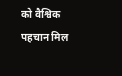को वैश्विक पहचान मिल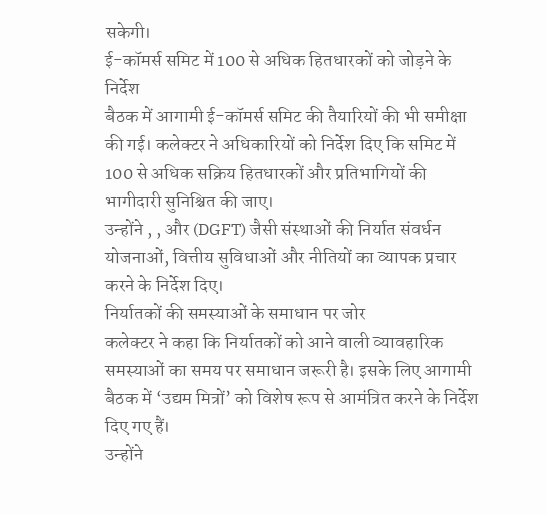सकेगी।
ई-कॉमर्स समिट में 100 से अधिक हितधारकों को जोड़ने के निर्देश
बैठक में आगामी ई-कॉमर्स समिट की तैयारियों की भी समीक्षा की गई। कलेक्टर ने अधिकारियों को निर्देश दिए कि समिट में 100 से अधिक सक्रिय हितधारकों और प्रतिभागियों की भागीदारी सुनिश्चित की जाए।
उन्होंने , , और (DGFT) जैसी संस्थाओं की निर्यात संवर्धन योजनाओं, वित्तीय सुविधाओं और नीतियों का व्यापक प्रचार करने के निर्देश दिए।
निर्यातकों की समस्याओं के समाधान पर जोर
कलेक्टर ने कहा कि निर्यातकों को आने वाली व्यावहारिक समस्याओं का समय पर समाधान जरूरी है। इसके लिए आगामी बैठक में ‘उद्यम मित्रों’ को विशेष रूप से आमंत्रित करने के निर्देश दिए गए हैं।
उन्होंने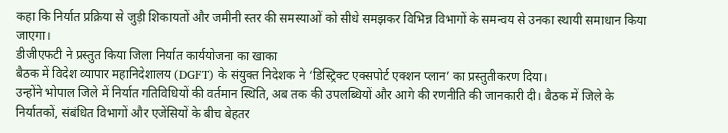कहा कि निर्यात प्रक्रिया से जुड़ी शिकायतों और जमीनी स्तर की समस्याओं को सीधे समझकर विभिन्न विभागों के समन्वय से उनका स्थायी समाधान किया जाएगा।
डीजीएफटी ने प्रस्तुत किया जिला निर्यात कार्ययोजना का खाका
बैठक में विदेश व्यापार महानिदेशालय (DGFT) के संयुक्त निदेशक ने ‘डिस्ट्रिक्ट एक्सपोर्ट एक्शन प्लान’ का प्रस्तुतीकरण दिया।
उन्होंने भोपाल जिले में निर्यात गतिविधियों की वर्तमान स्थिति, अब तक की उपलब्धियों और आगे की रणनीति की जानकारी दी। बैठक में जिले के निर्यातकों, संबंधित विभागों और एजेंसियों के बीच बेहतर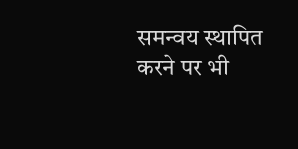समन्वय स्थापित करने पर भी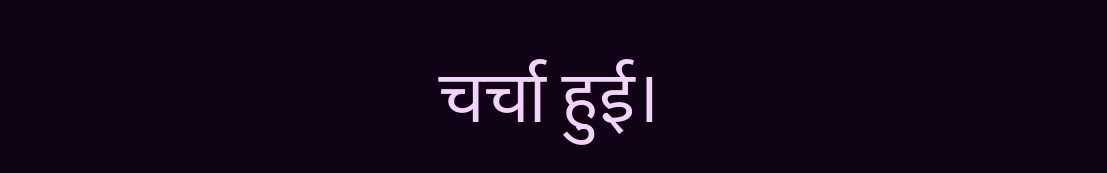चर्चा हुई।